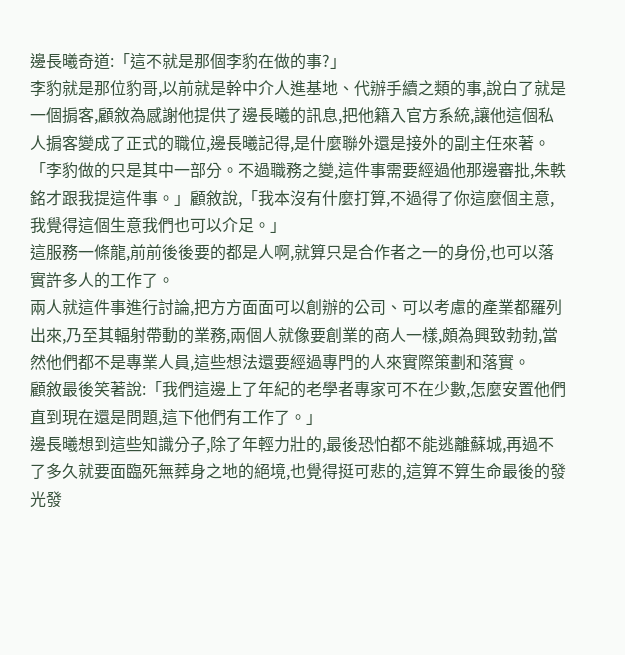邊長曦奇道:「這不就是那個李豹在做的事?」
李豹就是那位豹哥,以前就是幹中介人進基地、代辦手續之類的事,說白了就是一個掮客,顧敘為感謝他提供了邊長曦的訊息,把他籍入官方系統,讓他這個私人掮客變成了正式的職位,邊長曦記得,是什麼聯外還是接外的副主任來著。
「李豹做的只是其中一部分。不過職務之變,這件事需要經過他那邊審批,朱軼銘才跟我提這件事。」顧敘說,「我本沒有什麼打算,不過得了你這麼個主意,我覺得這個生意我們也可以介足。」
這服務一條龍,前前後後要的都是人啊,就算只是合作者之一的身份,也可以落實許多人的工作了。
兩人就這件事進行討論,把方方面面可以創辦的公司、可以考慮的產業都羅列出來,乃至其輻射帶動的業務,兩個人就像要創業的商人一樣,頗為興致勃勃,當然他們都不是專業人員,這些想法還要經過專門的人來實際策劃和落實。
顧敘最後笑著說:「我們這邊上了年紀的老學者專家可不在少數,怎麼安置他們直到現在還是問題,這下他們有工作了。」
邊長曦想到這些知識分子,除了年輕力壯的,最後恐怕都不能逃離蘇城,再過不了多久就要面臨死無葬身之地的絕境,也覺得挺可悲的,這算不算生命最後的發光發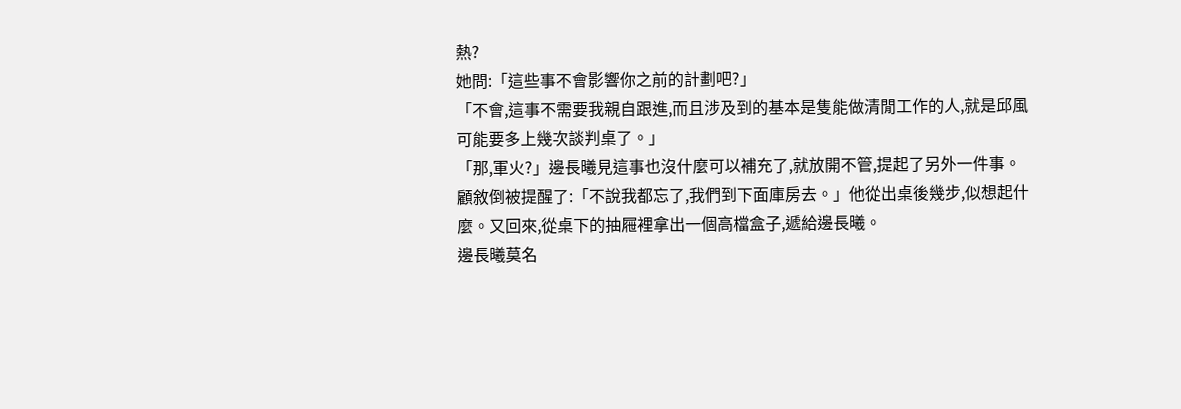熱?
她問:「這些事不會影響你之前的計劃吧?」
「不會,這事不需要我親自跟進,而且涉及到的基本是隻能做清閒工作的人,就是邱風可能要多上幾次談判桌了。」
「那,軍火?」邊長曦見這事也沒什麼可以補充了,就放開不管,提起了另外一件事。
顧敘倒被提醒了:「不說我都忘了,我們到下面庫房去。」他從出桌後幾步,似想起什麼。又回來,從桌下的抽屜裡拿出一個高檔盒子,遞給邊長曦。
邊長曦莫名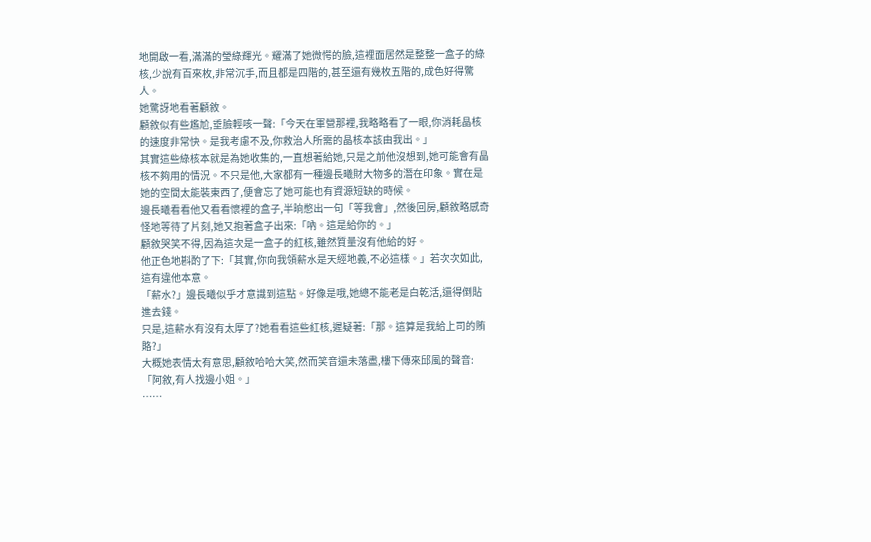地開啟一看,滿滿的瑩綠輝光。耀滿了她微愕的臉,這裡面居然是整整一盒子的綠核,少說有百來枚,非常沉手,而且都是四階的,甚至還有幾枚五階的,成色好得驚人。
她驚訝地看著顧敘。
顧敘似有些尷尬,垂臉輕咳一聲:「今天在軍營那裡,我略略看了一眼,你消耗晶核的速度非常快。是我考慮不及,你救治人所需的晶核本該由我出。」
其實這些綠核本就是為她收集的,一直想著給她,只是之前他沒想到,她可能會有晶核不夠用的情況。不只是他,大家都有一種邊長曦財大物多的潛在印象。實在是她的空間太能裝東西了,便會忘了她可能也有資源短缺的時候。
邊長曦看看他又看看懷裡的盒子,半晌憋出一句「等我會」,然後回房,顧敘略感奇怪地等待了片刻,她又抱著盒子出來:「吶。這是給你的。」
顧敘哭笑不得,因為這次是一盒子的紅核,雖然質量沒有他給的好。
他正色地斟酌了下:「其實,你向我領薪水是天經地義,不必這樣。」若次次如此,這有違他本意。
「薪水?」邊長曦似乎才意識到這點。好像是哦,她總不能老是白乾活,還得倒貼進去錢。
只是,這薪水有沒有太厚了?她看看這些紅核,遲疑著:「那。這算是我給上司的賄賂?」
大概她表情太有意思,顧敘哈哈大笑,然而笑音還未落盡,樓下傳來邱風的聲音:「阿敘,有人找邊小姐。」
……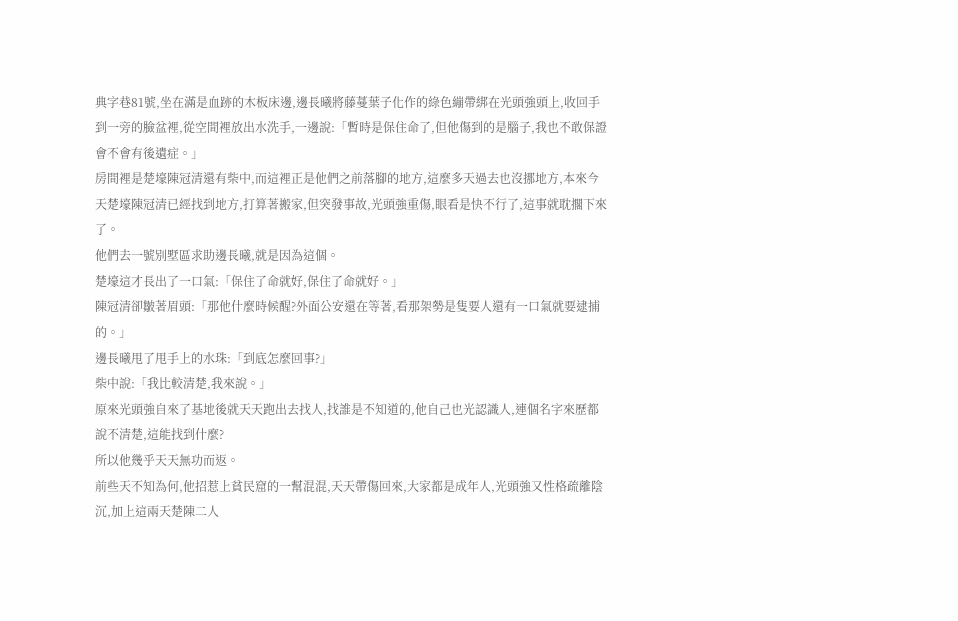典字巷81號,坐在滿是血跡的木板床邊,邊長曦將藤蔓葉子化作的綠色繃帶綁在光頭強頭上,收回手到一旁的臉盆裡,從空間裡放出水洗手,一邊說:「暫時是保住命了,但他傷到的是腦子,我也不敢保證會不會有後遺症。」
房間裡是楚壕陳冠清還有柴中,而這裡正是他們之前落腳的地方,這麼多天過去也沒挪地方,本來今天楚壕陳冠清已經找到地方,打算著搬家,但突發事故,光頭強重傷,眼看是快不行了,這事就耽擱下來了。
他們去一號別墅區求助邊長曦,就是因為這個。
楚壕這才長出了一口氣:「保住了命就好,保住了命就好。」
陳冠清卻皺著眉頭:「那他什麼時候醒?外面公安還在等著,看那架勢是隻要人還有一口氣就要逮捕的。」
邊長曦甩了甩手上的水珠:「到底怎麼回事?」
柴中說:「我比較清楚,我來說。」
原來光頭強自來了基地後就天天跑出去找人,找誰是不知道的,他自己也光認識人,連個名字來歷都說不清楚,這能找到什麼?
所以他幾乎天天無功而返。
前些天不知為何,他招惹上貧民窟的一幫混混,天天帶傷回來,大家都是成年人,光頭強又性格疏離陰沉,加上這兩天楚陳二人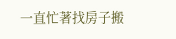一直忙著找房子搬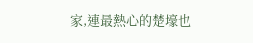家,連最熱心的楚壕也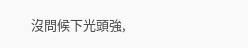沒問候下光頭強,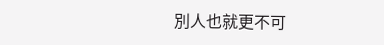別人也就更不可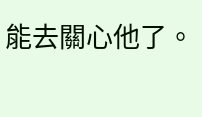能去關心他了。